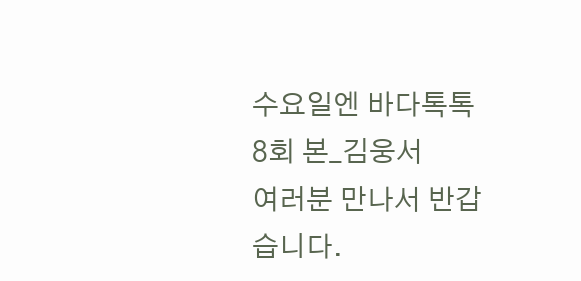수요일엔 바다톡톡
8회 본_김웅서
여러분 만나서 반갑습니다.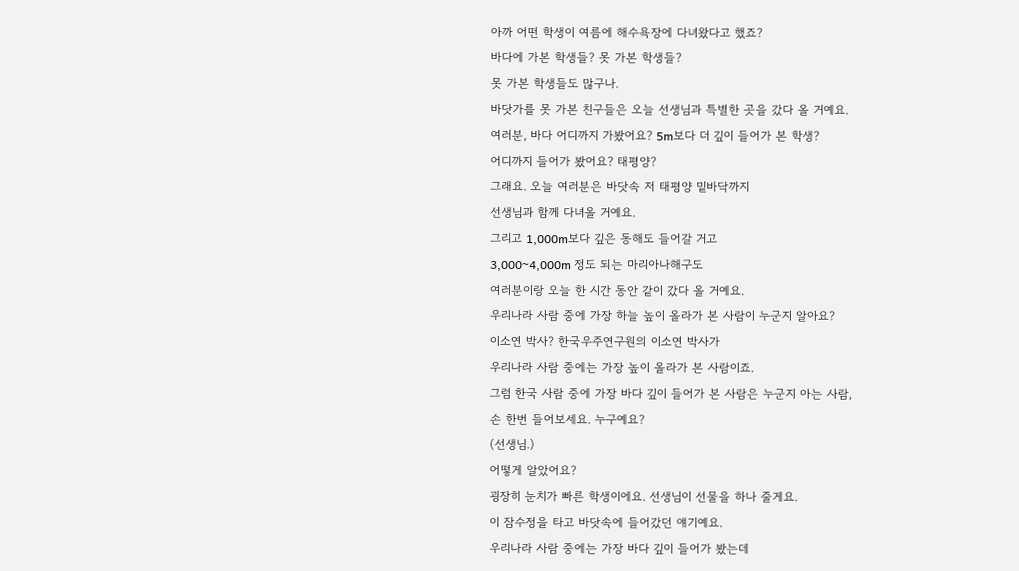아까 어떤 학생이 여름에 해수욕장에 다녀왔다고 했죠?
바다에 가본 학생들? 못 가본 학생들?
못 가본 학생들도 많구나.
바닷가를 못 가본 친구들은 오늘 선생님과 특별한 곳을 갔다 올 거예요.
여러분, 바다 어디까지 가봤어요? 5m보다 더 깊이 들어가 본 학생?
어디까지 들어가 봤어요? 태평양?
그래요. 오늘 여러분은 바닷속 저 태평양 밑바닥까지
선생님과 함께 다녀올 거예요.
그리고 1,000m보다 깊은 동해도 들어갈 거고
3,000~4,000m 정도 되는 마리아나해구도
여러분이랑 오늘 한 시간 동안 같이 갔다 올 거예요.
우리나라 사람 중에 가장 하늘 높이 올라가 본 사람이 누군지 알아요?
이소연 박사? 한국우주연구원의 이소연 박사가
우리나라 사람 중에는 가장 높이 올라가 본 사람이죠.
그럼 한국 사람 중에 가장 바다 깊이 들어가 본 사람은 누군지 아는 사람,
손 한번 들어보세요. 누구예요?
(선생님.)
어떻게 알았어요?
굉장히 눈치가 빠른 학생이에요. 선생님이 선물을 하나 줄게요.
이 잠수정을 타고 바닷속에 들어갔던 얘기예요.
우리나라 사람 중에는 가장 바다 깊이 들어가 봤는데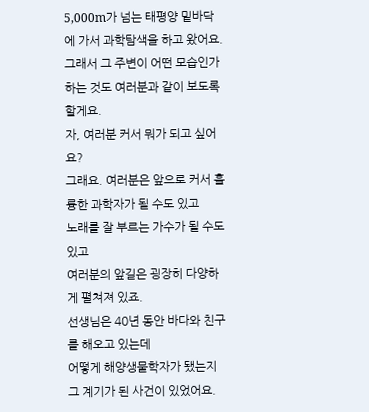5,000m가 넘는 태평양 밑바닥에 가서 과학탐색을 하고 왔어요.
그래서 그 주변이 어떤 모습인가 하는 것도 여러분과 같이 보도록 할게요.
자, 여러분 커서 뭐가 되고 싶어요?
그래요. 여러분은 앞으로 커서 훌륭한 과학자가 될 수도 있고
노래를 잘 부르는 가수가 될 수도 있고
여러분의 앞길은 굉장히 다양하게 펼쳐져 있죠.
선생님은 40년 동안 바다와 친구를 해오고 있는데
어떻게 해양생물학자가 됐는지 그 계기가 된 사건이 있었어요.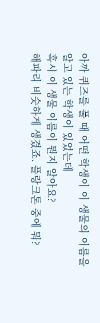아까 퀴즈를 풀 때 어떤 학생이 이 생물의 이름을 알고 있는 학생이 있었는데
혹시 이 생물 이름이 뭔지 알아요?
해파리 비슷하게 생겼죠. 플랑크톤 중에 뭐?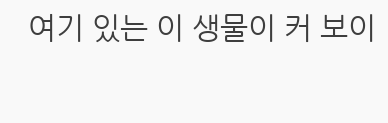여기 있는 이 생물이 커 보이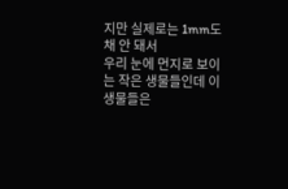지만 실제로는 1mm도 채 안 돼서
우리 눈에 먼지로 보이는 작은 생물들인데 이 생물들은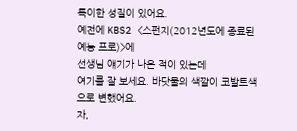특이한 성질이 있어요.
예전에 KBS2 <스펀지(2012년도에 종료된 예능 프로)>에
선생님 얘기가 나온 적이 있는데
여기를 잘 보세요. 바닷물의 색깔이 코발트색으로 변했어요.
자,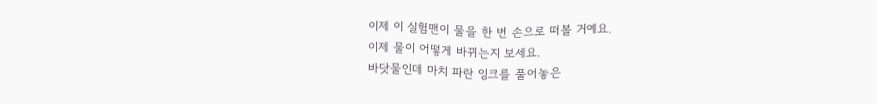이제 이 실험맨이 물을 한 번 손으로 떠볼 거예요.
이제 물이 어떻게 바뀌는지 보세요.
바닷물인데 마치 파란 잉크를 풀어놓은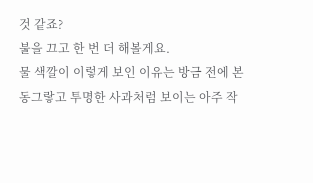것 같죠?
불을 끄고 한 번 더 해볼게요.
물 색깔이 이렇게 보인 이유는 방금 전에 본
동그랗고 투명한 사과처럼 보이는 아주 작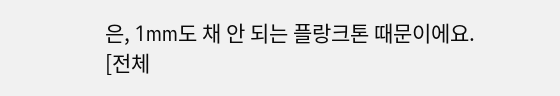은, 1mm도 채 안 되는 플랑크톤 때문이에요.
[전체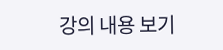강의 내용 보기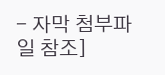- 자막 첨부파일 참조]